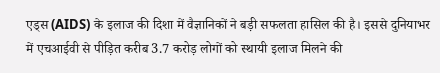एड्स (AIDS) के इलाज की दिशा में वैज्ञानिकों ने बड़ी सफलता हासिल की है। इससे दुनियाभर में एचआईवी से पीड़ित करीब 3.7 करोड़ लोगों को स्थायी इलाज मिलने की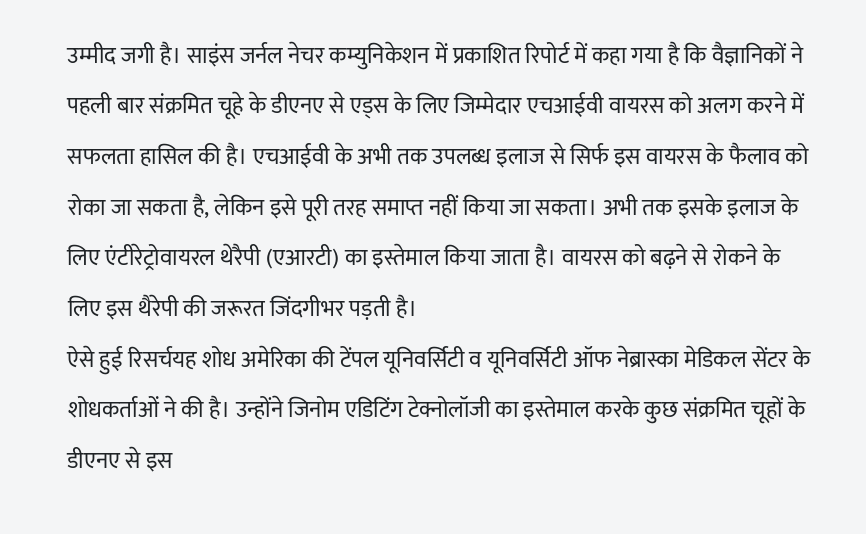उम्मीद जगी है। साइंस जर्नल नेचर कम्युनिकेशन में प्रकाशित रिपोर्ट में कहा गया है कि वैज्ञानिकों ने पहली बार संक्रमित चूहे के डीएनए से एड्स के लिए जिम्मेदार एचआईवी वायरस को अलग करने में सफलता हासिल की है। एचआईवी के अभी तक उपलब्ध इलाज से सिर्फ इस वायरस के फैलाव को रोका जा सकता है, लेकिन इसे पूरी तरह समाप्त नहीं किया जा सकता। अभी तक इसके इलाज के लिए एंटीरेट्रोवायरल थेरैपी (एआरटी) का इस्तेमाल किया जाता है। वायरस को बढ़ने से रोकने के लिए इस थैरेपी की जरूरत जिंदगीभर पड़ती है।
ऐसे हुई रिसर्चयह शोध अमेरिका की टेंपल यूनिवर्सिटी व यूनिवर्सिटी ऑफ नेब्रास्का मेडिकल सेंटर के शोधकर्ताओं ने की है। उन्होंने जिनोम एडिटिंग टेक्नोलॉजी का इस्तेमाल करके कुछ संक्रमित चूहों के डीएनए से इस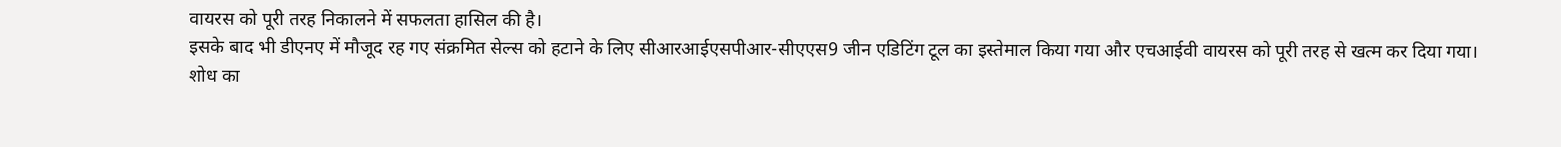वायरस को पूरी तरह निकालने में सफलता हासिल की है।
इसके बाद भी डीएनए में मौजूद रह गए संक्रमित सेल्स को हटाने के लिए सीआरआईएसपीआर-सीएएस9 जीन एडिटिंग टूल का इस्तेमाल किया गया और एचआईवी वायरस को पूरी तरह से खत्म कर दिया गया।
शोध का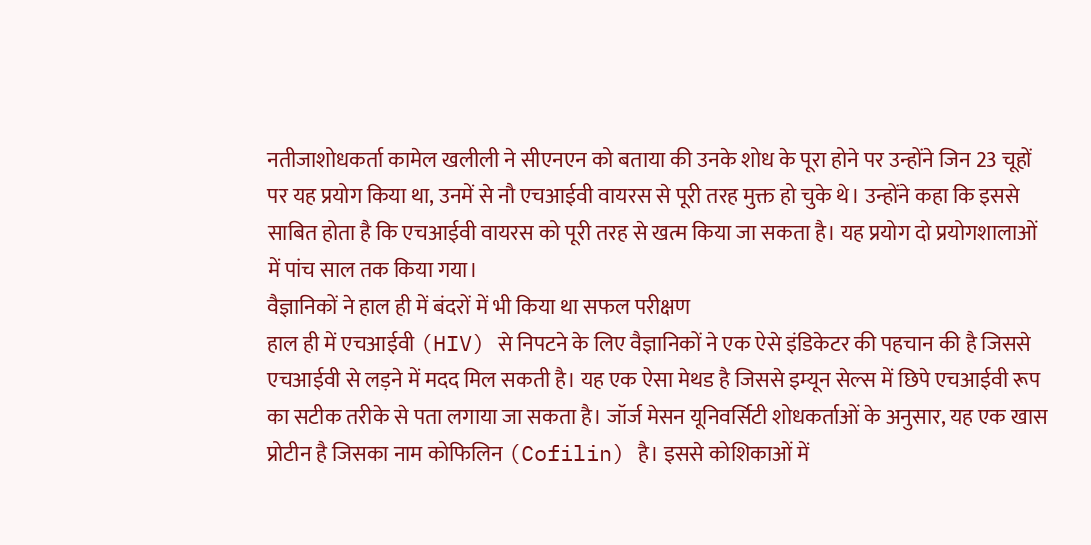नतीजाशोधकर्ता कामेल खलीली ने सीएनएन को बताया की उनके शोध के पूरा होने पर उन्होंने जिन 23 चूहों पर यह प्रयोग किया था, उनमें से नौ एचआईवी वायरस से पूरी तरह मुक्त हो चुके थे। उन्होंने कहा कि इससे साबित होता है कि एचआईवी वायरस को पूरी तरह से खत्म किया जा सकता है। यह प्रयोग दो प्रयोगशालाओं में पांच साल तक किया गया।
वैज्ञानिकों ने हाल ही में बंदरों में भी किया था सफल परीक्षण
हाल ही में एचआईवी (HIV) से निपटने के लिए वैज्ञानिकों ने एक ऐसे इंडिकेटर की पहचान की है जिससे एचआईवी से लड़ने में मदद मिल सकती है। यह एक ऐसा मेथड है जिससे इम्यून सेल्स में छिपे एचआईवी रूप का सटीक तरीके से पता लगाया जा सकता है। जॉर्ज मेसन यूनिवर्सिटी शोधकर्ताओं के अनुसार, यह एक खास प्रोटीन है जिसका नाम कोफिलिन (Cofilin) है। इससे कोशिकाओं में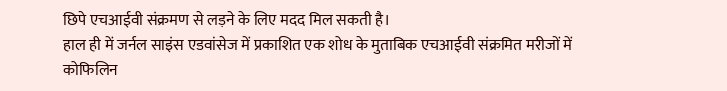छिपे एचआईवी संक्रमण से लड़ने के लिए मदद मिल सकती है।
हाल ही में जर्नल साइंस एडवांसेज में प्रकाशित एक शोध के मुताबिक एचआईवी संक्रमित मरीजों में कोफिलिन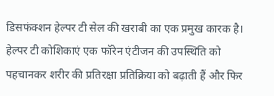डिसफंक्शन हेल्पर टी सेल की खराबी का एक प्रमुख कारक है। हेल्पर टी कोशिकाएं एक फॉरेन एंटीजन की उपस्थिति को पहचानकर शरीर की प्रतिरक्षा प्रतिक्रिया को बढ़ाती हैं और फिर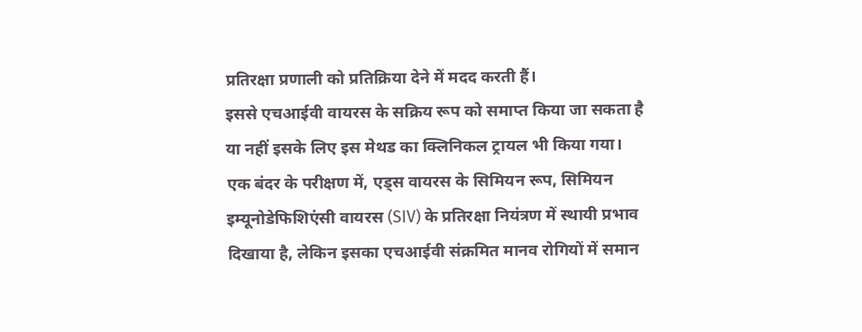प्रतिरक्षा प्रणाली को प्रतिक्रिया देने में मदद करती हैं।
इससे एचआईवी वायरस के सक्रिय रूप को समाप्त किया जा सकता है या नहीं इसके लिए इस मेथड का क्लिनिकल ट्रायल भी किया गया। एक बंदर के परीक्षण में, एड्स वायरस के सिमियन रूप, सिमियन इम्यूनोडेफिशिएंसी वायरस (SIV) के प्रतिरक्षा नियंत्रण में स्थायी प्रभाव दिखाया है, लेकिन इसका एचआईवी संक्रमित मानव रोगियों में समान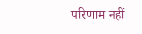परिणाम नहीं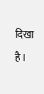दिखा है।